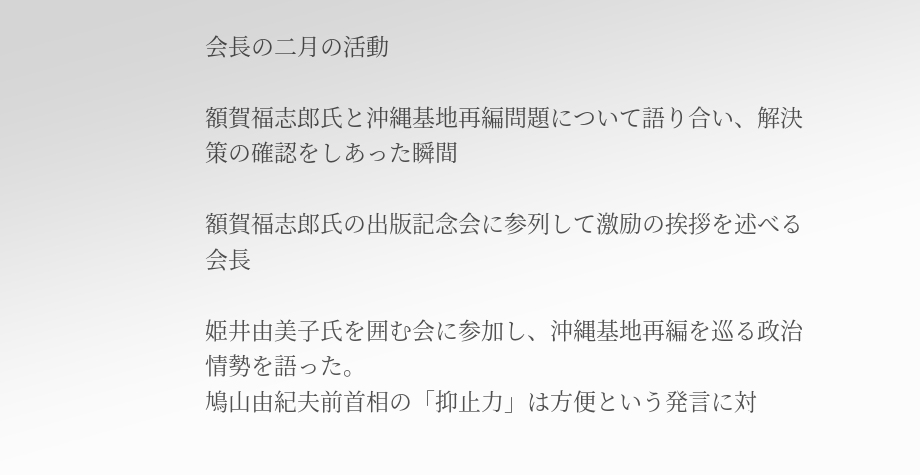会長の二月の活動

額賀福志郎氏と沖縄基地再編問題について語り合い、解決策の確認をしあった瞬間

額賀福志郎氏の出版記念会に参列して激励の挨拶を述べる会長

姫井由美子氏を囲む会に参加し、沖縄基地再編を巡る政治情勢を語った。
鳩山由紀夫前首相の「抑止力」は方便という発言に対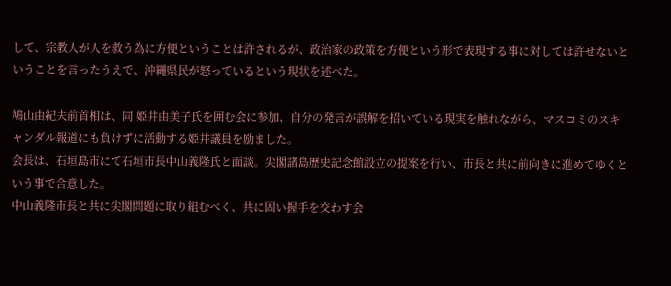して、宗教人が人を救う為に方便ということは許されるが、政治家の政策を方便という形で表現する事に対しては許せないということを言ったうえで、沖縄県民が怒っているという現状を述べた。

鳩山由紀夫前首相は、同 姫井由美子氏を囲む会に参加、自分の発言が誤解を招いている現実を触れながら、マスコミのスキャンダル報道にも負けずに活動する姫井議員を励ました。
会長は、石垣島市にて石垣市長中山義隆氏と面談。尖閣諸島歴史記念館設立の提案を行い、市長と共に前向きに進めてゆくという事で合意した。
中山義隆市長と共に尖閣問題に取り組むべく、共に固い握手を交わす会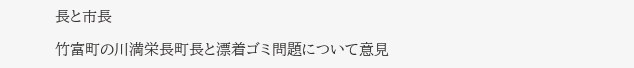長と市長

竹富町の川満栄長町長と漂着ゴミ問題について意見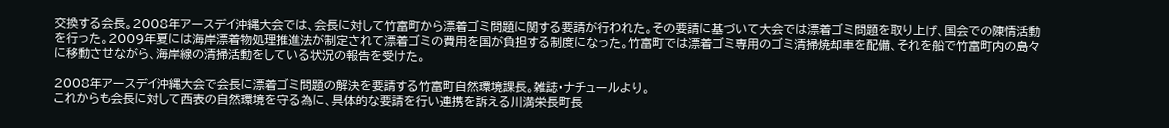交換する会長。2008年アースデイ沖縄大会では、会長に対して竹富町から漂着ゴミ問題に関する要請が行われた。その要請に基づいて大会では漂着ゴミ問題を取り上げ、国会での陳情活動を行った。2009年夏には海岸漂着物処理推進法が制定されて漂着ゴミの費用を国が負担する制度になった。竹富町では漂着ゴミ専用のゴミ清掃焼却車を配備、それを船で竹富町内の島々に移動させながら、海岸線の清掃活動をしている状況の報告を受けた。

2008年アースデイ沖縄大会で会長に漂着ゴミ問題の解決を要請する竹富町自然環境課長。雑誌・ナチュールより。
これからも会長に対して西表の自然環境を守る為に、具体的な要請を行い連携を訴える川満栄長町長